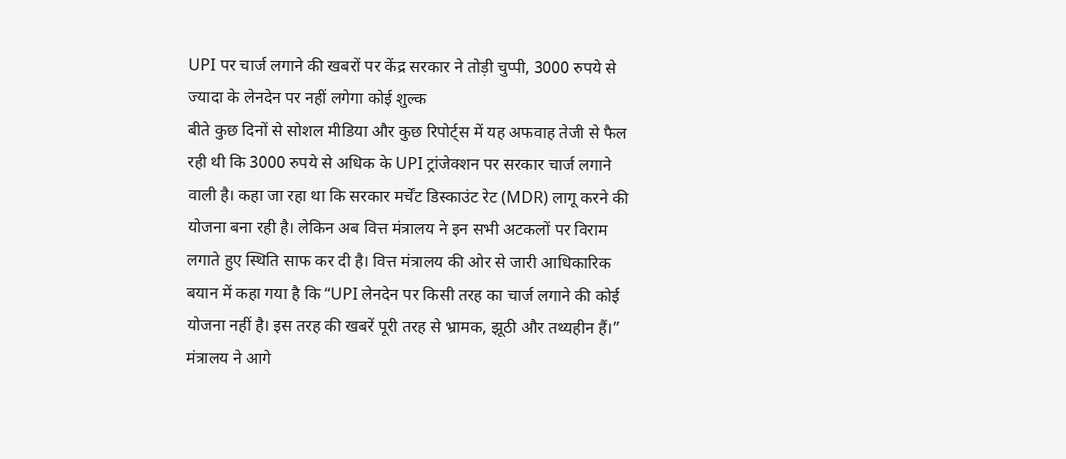UPI पर चार्ज लगाने की खबरों पर केंद्र सरकार ने तोड़ी चुप्पी, 3000 रुपये से ज्यादा के लेनदेन पर नहीं लगेगा कोई शुल्क
बीते कुछ दिनों से सोशल मीडिया और कुछ रिपोर्ट्स में यह अफवाह तेजी से फैल रही थी कि 3000 रुपये से अधिक के UPI ट्रांजेक्शन पर सरकार चार्ज लगाने वाली है। कहा जा रहा था कि सरकार मर्चेंट डिस्काउंट रेट (MDR) लागू करने की योजना बना रही है। लेकिन अब वित्त मंत्रालय ने इन सभी अटकलों पर विराम लगाते हुए स्थिति साफ कर दी है। वित्त मंत्रालय की ओर से जारी आधिकारिक बयान में कहा गया है कि “UPI लेनदेन पर किसी तरह का चार्ज लगाने की कोई योजना नहीं है। इस तरह की खबरें पूरी तरह से भ्रामक, झूठी और तथ्यहीन हैं।” मंत्रालय ने आगे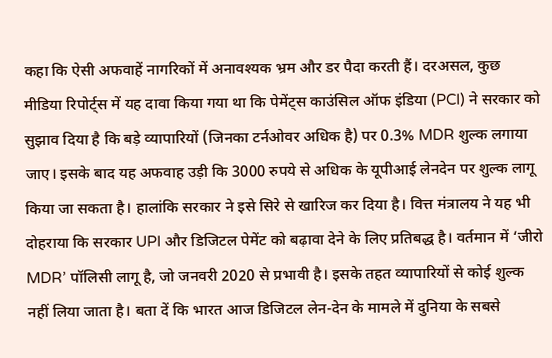कहा कि ऐसी अफवाहें नागरिकों में अनावश्यक भ्रम और डर पैदा करती हैं। दरअसल, कुछ मीडिया रिपोर्ट्स में यह दावा किया गया था कि पेमेंट्स काउंसिल ऑफ इंडिया (PCI) ने सरकार को सुझाव दिया है कि बड़े व्यापारियों (जिनका टर्नओवर अधिक है) पर 0.3% MDR शुल्क लगाया जाए। इसके बाद यह अफवाह उड़ी कि 3000 रुपये से अधिक के यूपीआई लेनदेन पर शुल्क लागू किया जा सकता है। हालांकि सरकार ने इसे सिरे से खारिज कर दिया है। वित्त मंत्रालय ने यह भी दोहराया कि सरकार UPI और डिजिटल पेमेंट को बढ़ावा देने के लिए प्रतिबद्ध है। वर्तमान में ‘जीरो MDR’ पॉलिसी लागू है, जो जनवरी 2020 से प्रभावी है। इसके तहत व्यापारियों से कोई शुल्क नहीं लिया जाता है। बता दें कि भारत आज डिजिटल लेन-देन के मामले में दुनिया के सबसे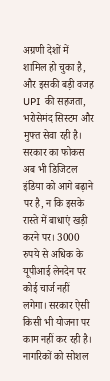अग्रणी देशों में शामिल हो चुका है, और इसकी बड़ी वजह UPI की सहजता, भरोसेमंद सिस्टम और मुफ्त सेवा रही है। सरकार का फोकस अब भी डिजिटल इंडिया को आगे बढ़ाने पर है, न कि इसके रास्ते में बाधाएं खड़ी करने पर। 3000 रुपये से अधिक के यूपीआई लेनदेन पर कोई चार्ज नहीं लगेगा। सरकार ऐसी किसी भी योजना पर काम नहीं कर रही है। नागरिकों को सोशल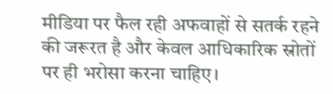मीडिया पर फैल रही अफवाहों से सतर्क रहने की जरूरत है और केवल आधिकारिक स्रोतों पर ही भरोसा करना चाहिए।